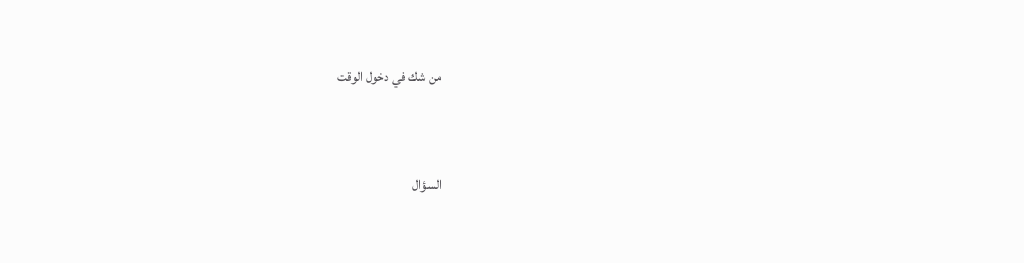من شك في دخول الوقت


السؤال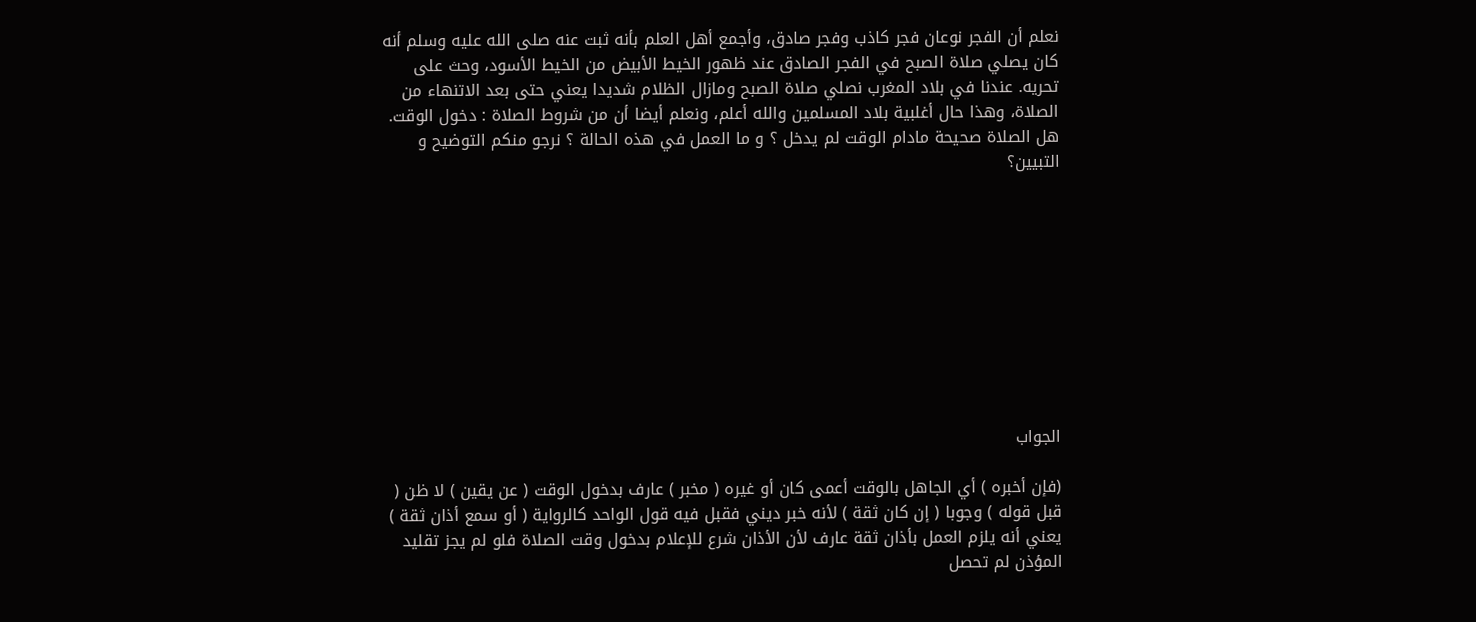نعلم أن الفجر نوعان فجر كاذب وفجر صادق، وأجمع أهل العلم بأنه ثبت عنه صلى الله عليه وسلم أنه كان يصلي صلاة الصبح في الفجر الصادق عند ظهور الخيط الأبيض من الخيط الأسود، وحث على تحريه. عندنا في بلاد المغرب نصلي صلاة الصبح ومازال الظلام شديدا يعني حتى بعد الاتنهاء من الصلاة، وهذا حال أغلبية بلاد المسلمين والله أعلم، ونعلم أيضا أن من شروط الصلاة : دخول الوقت.
هل الصلاة صحيحة مادام الوقت لم يدخل ؟ و ما العمل في هذه الحالة ؟ نرجو منكم التوضيح و التبيين؟










الجواب

(فإن أخبره ) أي الجاهل بالوقت أعمى كان أو غيره ( مخبر ) عارف بدخول الوقت ( عن يقين ) لا ظن ( قبل قوله ) وجوبا ( إن كان ثقة ) لأنه خبر ديني فقبل فيه قول الواحد كالرواية ( أو سمع أذان ثقة ) يعني أنه يلزم العمل بأذان ثقة عارف لأن الأذان شرع للإعلام بدخول وقت الصلاة فلو لم يجز تقليد المؤذن لم تحصل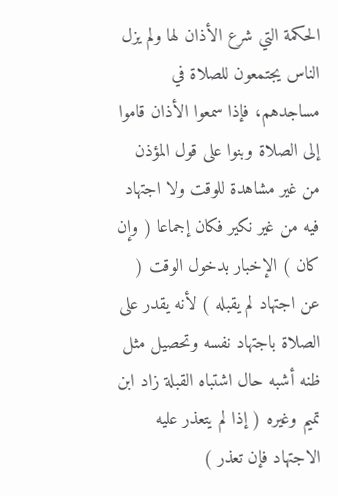الحكمة التي شرع الأذان لها ولم يزل الناس يجتمعون للصلاة في مساجدهم، فإذا سمعوا الأذان قاموا إلى الصلاة وبنوا على قول المؤذن من غير مشاهدة للوقت ولا اجتهاد فيه من غير نكير فكان إجماعا ( وإن كان ) الإخبار بدخول الوقت ( عن اجتهاد لم يقبله ) لأنه يقدر على الصلاة باجتهاد نفسه وتحصيل مثل ظنه أشبه حال اشتباه القبلة زاد ابن تميم وغيره ( إذا لم يتعذر عليه الاجتهاد فإن تعذر )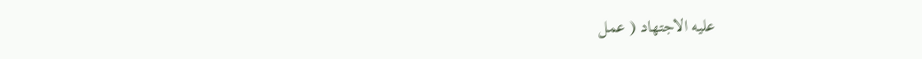عليه الاجتهاد ( عمل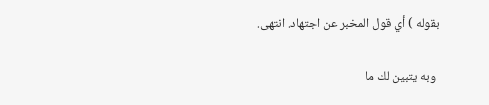بقوله ) أي قول المخبر عن اجتهاد. انتهى.

 وبه يتبين لك ما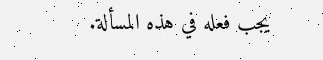يجب فعله في هذه المسألة.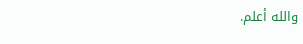والله أعلم.